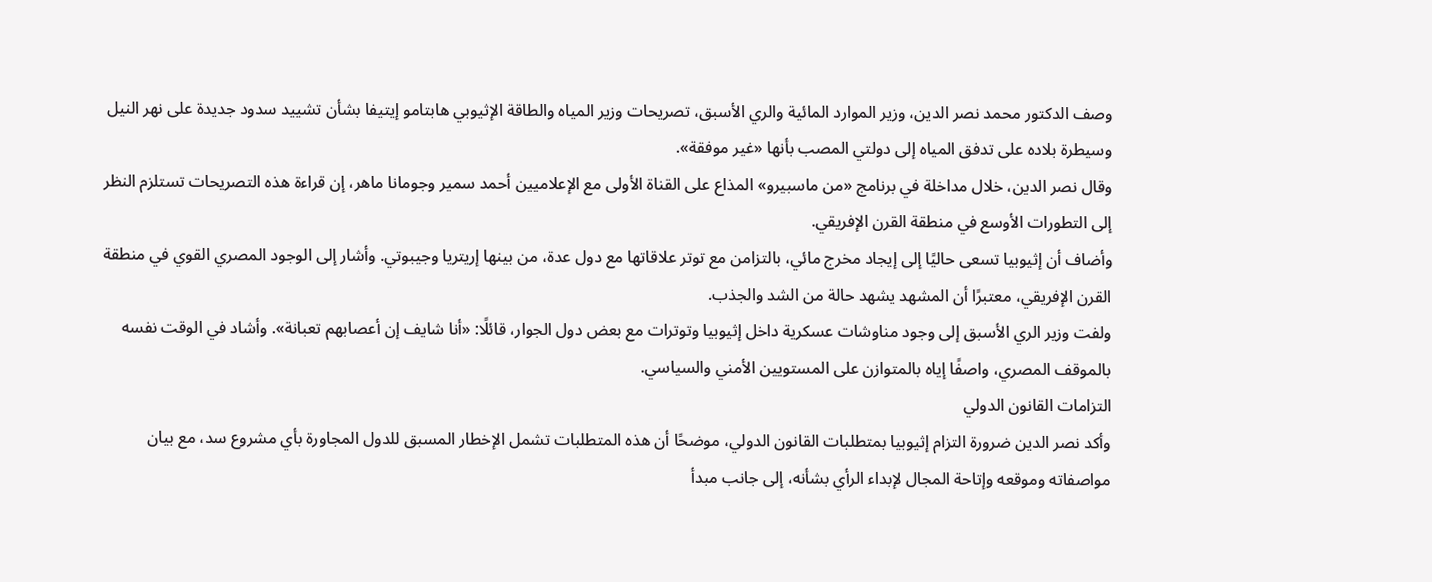وصف الدكتور محمد نصر الدين، وزير الموارد المائية والري الأسبق، تصريحات وزير المياه والطاقة الإثيوبي هابتامو إيتيفا بشأن تشييد سدود جديدة على نهر النيل وسيطرة بلاده على تدفق المياه إلى دولتي المصب بأنها «غير موفقة».
وقال نصر الدين، خلال مداخلة في برنامج «من ماسبيرو» المذاع على القناة الأولى مع الإعلاميين أحمد سمير وجومانا ماهر، إن قراءة هذه التصريحات تستلزم النظر إلى التطورات الأوسع في منطقة القرن الإفريقي.
وأضاف أن إثيوبيا تسعى حاليًا إلى إيجاد مخرج مائي، بالتزامن مع توتر علاقاتها مع دول عدة، من بينها إريتريا وجيبوتي. وأشار إلى الوجود المصري القوي في منطقة القرن الإفريقي، معتبرًا أن المشهد يشهد حالة من الشد والجذب.
ولفت وزير الري الأسبق إلى وجود مناوشات عسكرية داخل إثيوبيا وتوترات مع بعض دول الجوار، قائلًا: «أنا شايف إن أعصابهم تعبانة». وأشاد في الوقت نفسه بالموقف المصري، واصفًا إياه بالمتوازن على المستويين الأمني والسياسي.
التزامات القانون الدولي
وأكد نصر الدين ضرورة التزام إثيوبيا بمتطلبات القانون الدولي، موضحًا أن هذه المتطلبات تشمل الإخطار المسبق للدول المجاورة بأي مشروع سد، مع بيان مواصفاته وموقعه وإتاحة المجال لإبداء الرأي بشأنه، إلى جانب مبدأ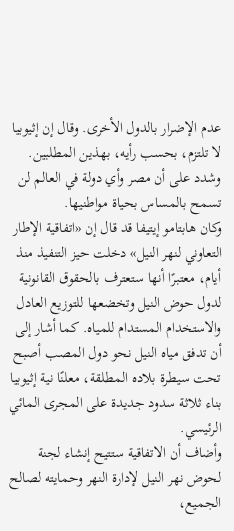عدم الإضرار بالدول الأخرى. وقال إن إثيوبيا لا تلتزم، بحسب رأيه، بهذين المطلبين.
وشدد على أن مصر وأي دولة في العالم لن تسمح بالمساس بحياة مواطنيها.
وكان هابتامو إيتيفا قد قال إن «اتفاقية الإطار التعاوني لنهر النيل» دخلت حيز التنفيذ منذ أيام، معتبرًا أنها ستعترف بالحقوق القانونية لدول حوض النيل وتخضعها للتوزيع العادل والاستخدام المستدام للمياه. كما أشار إلى أن تدفق مياه النيل نحو دول المصب أصبح تحت سيطرة بلاده المطلقة، معلنًا نية إثيوبيا بناء ثلاثة سدود جديدة على المجرى المائي الرئيسي.
وأضاف أن الاتفاقية ستتيح إنشاء لجنة لحوض نهر النيل لإدارة النهر وحمايته لصالح الجميع،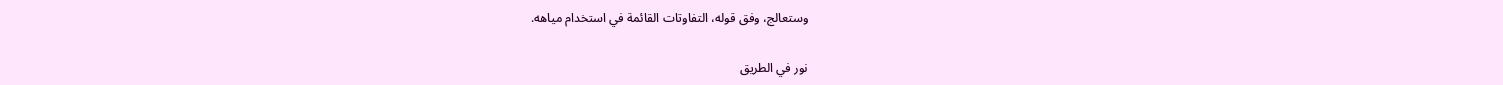وستعالج، وفق قوله، التفاوتات القائمة في استخدام مياهه.

نور في الطريق